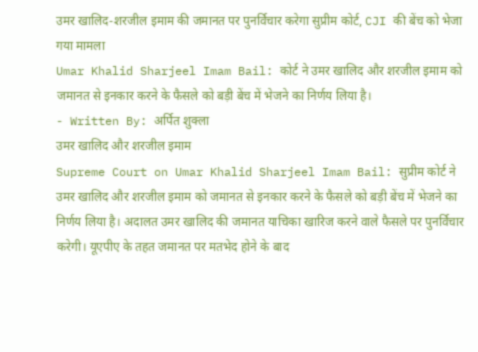उमर खालिद-शरजील इमाम की जमानत पर पुनर्विचार करेगा सुप्रीम कोर्ट, CJI की बेंच को भेजा गया मामला
Umar Khalid Sharjeel Imam Bail: कोर्ट ने उमर खालिद और शरजील इमाम को जमानत से इनकार करने के फैसले को बड़ी बेंच में भेजने का निर्णय लिया है।
- Written By: अर्पित शुक्ला
उमर खालिद और शरजील इमाम
Supreme Court on Umar Khalid Sharjeel Imam Bail: सुप्रीम कोर्ट ने उमर खालिद और शरजील इमाम को जमानत से इनकार करने के फैसले को बड़ी बेंच में भेजने का निर्णय लिया है। अदालत उमर खालिद की जमानत याचिका खारिज करने वाले फैसले पर पुनर्विचार करेगी। यूएपीए के तहत जमानत पर मतभेद होने के बाद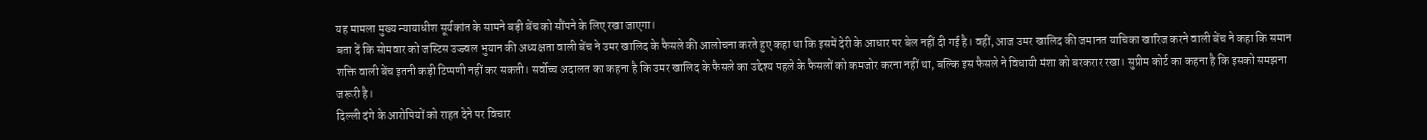यह मामला मुख्य न्यायाधीश सूर्यकांत के सामने बड़ी बेंच को सौंपने के लिए रखा जाएगा।
बता दें कि सोमवार को जस्टिस उज्ज्वल भुयान की अध्यक्षता वाली बेंच ने उमर खालिद के फैसले की आलोचना करते हुए कहा था कि इसमें देरी के आधार पर बेल नहीं दी गई है। वहीं, आज उमर खालिद की जमानत याचिका खारिज करने वाली बेंच ने कहा कि समान शक्ति वाली बेंच इतनी कड़ी टिप्पणी नहीं कर सकती। सर्वोच्च अदालत का कहना है कि उमर खालिद के फैसले का उद्देश्य पहले के फैसलों को कमजोर करना नहीं था, बल्कि इस फैसले ने विधायी मंशा को बरकरार रखा। सुप्रीम कोर्ट का कहना है कि इसको समझना जरूरी है।
दिल्ली दंगे के आरोपियों को राहत देने पर विचार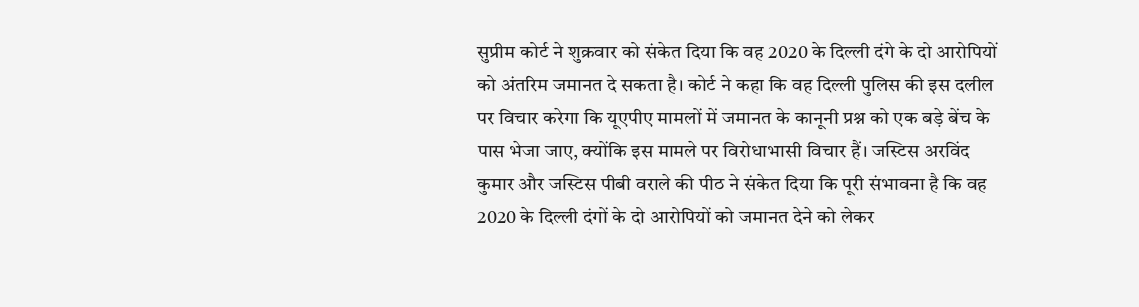सुप्रीम कोर्ट ने शुक्रवार को संकेत दिया कि वह 2020 के दिल्ली दंगे के दो आरोपियों को अंतरिम जमानत दे सकता है। कोर्ट ने कहा कि वह दिल्ली पुलिस की इस दलील पर विचार करेगा कि यूएपीए मामलों में जमानत के कानूनी प्रश्न को एक बड़े बेंच के पास भेजा जाए, क्योंकि इस मामले पर विरोधाभासी विचार हैं। जस्टिस अरविंद कुमार और जस्टिस पीबी वराले की पीठ ने संकेत दिया कि पूरी संभावना है कि वह 2020 के दिल्ली दंगों के दो आरोपियों को जमानत देने को लेकर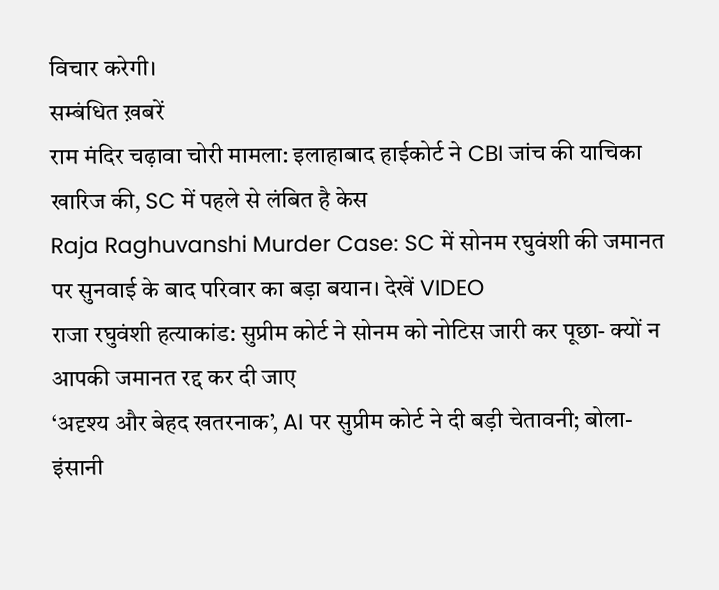विचार करेगी।
सम्बंधित ख़बरें
राम मंदिर चढ़ावा चोरी मामला: इलाहाबाद हाईकोर्ट ने CBI जांच की याचिका खारिज की, SC में पहले से लंबित है केस
Raja Raghuvanshi Murder Case: SC में सोनम रघुवंशी की जमानत पर सुनवाई के बाद परिवार का बड़ा बयान। देखें VIDEO
राजा रघुवंशी हत्याकांड: सुप्रीम कोर्ट ने सोनम को नोटिस जारी कर पूछा- क्यों न आपकी जमानत रद्द कर दी जाए
‘अदृश्य और बेहद खतरनाक’, AI पर सुप्रीम कोर्ट ने दी बड़ी चेतावनी; बोला- इंसानी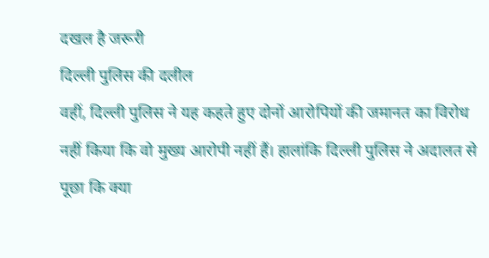दखल है जरूरी
दिल्ली पुलिस की दलील
वहीं, दिल्ली पुलिस ने यह कहते हुए दोनों आरोपियों की जमानत का विरोध नहीं किया कि वो मुख्य आरोपी नहीं हैं। हालांकि दिल्ली पुलिस ने अदालत से पूछा कि क्या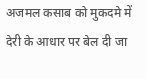अजमल कसाब को मुकदमे में देरी के आधार पर बेल दी जा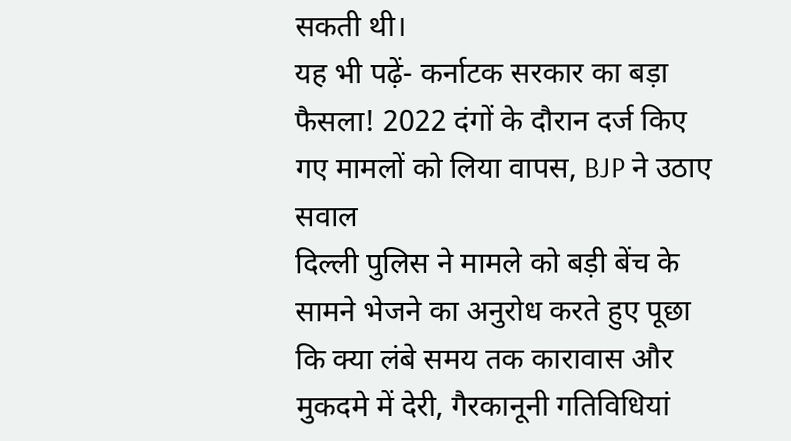सकती थी।
यह भी पढ़ें- कर्नाटक सरकार का बड़ा फैसला! 2022 दंगों के दौरान दर्ज किए गए मामलों को लिया वापस, BJP ने उठाए सवाल
दिल्ली पुलिस ने मामले को बड़ी बेंच के सामने भेजने का अनुरोध करते हुए पूछा कि क्या लंबे समय तक कारावास और मुकदमे में देरी, गैरकानूनी गतिविधियां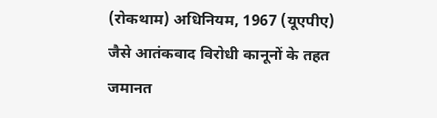(रोकथाम) अधिनियम, 1967 (यूएपीए) जैसे आतंकवाद विरोधी कानूनों के तहत जमानत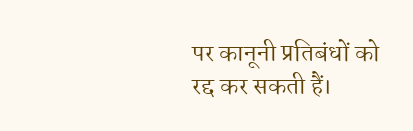पर कानूनी प्रतिबंधों को रद्द कर सकती हैं।